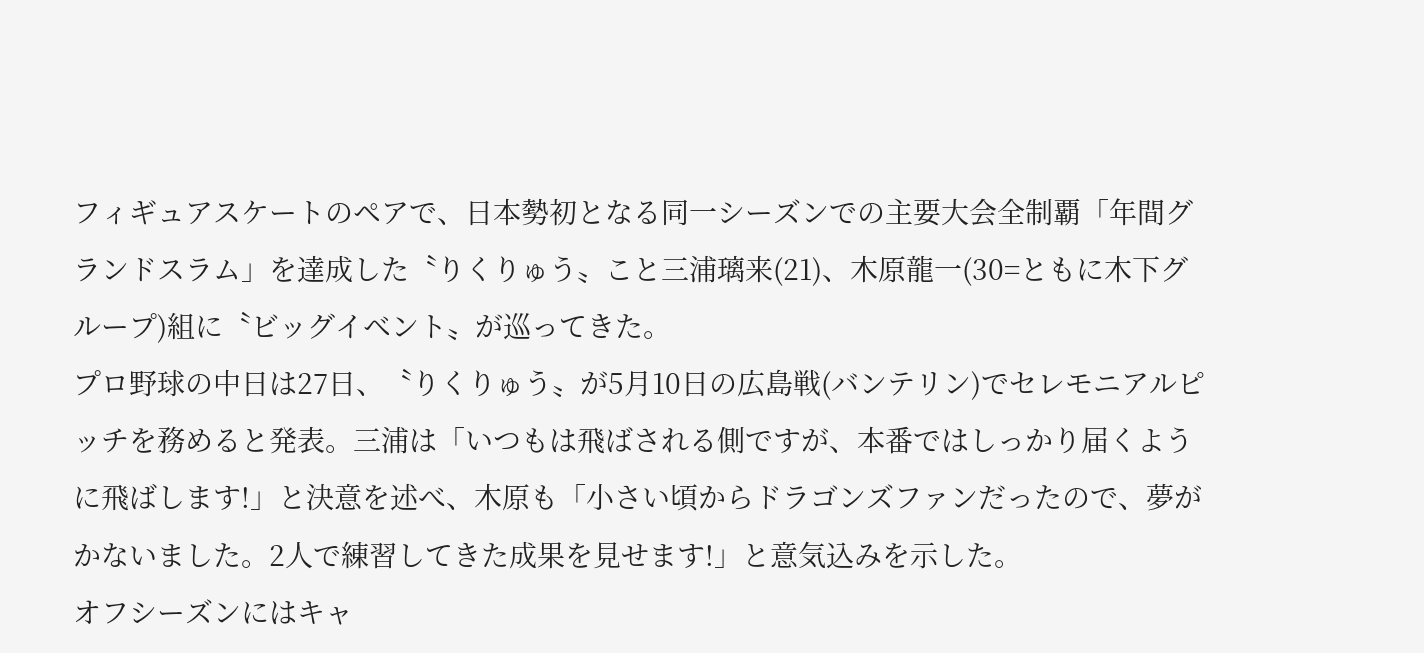フィギュアスケートのペアで、日本勢初となる同一シーズンでの主要大会全制覇「年間グランドスラム」を達成した〝りくりゅう〟こと三浦璃来(21)、木原龍一(30=ともに木下グループ)組に〝ビッグイベント〟が巡ってきた。
プロ野球の中日は27日、〝りくりゅう〟が5月10日の広島戦(バンテリン)でセレモニアルピッチを務めると発表。三浦は「いつもは飛ばされる側ですが、本番ではしっかり届くように飛ばします!」と決意を述べ、木原も「小さい頃からドラゴンズファンだったので、夢がかないました。2人で練習してきた成果を見せます!」と意気込みを示した。
オフシーズンにはキャ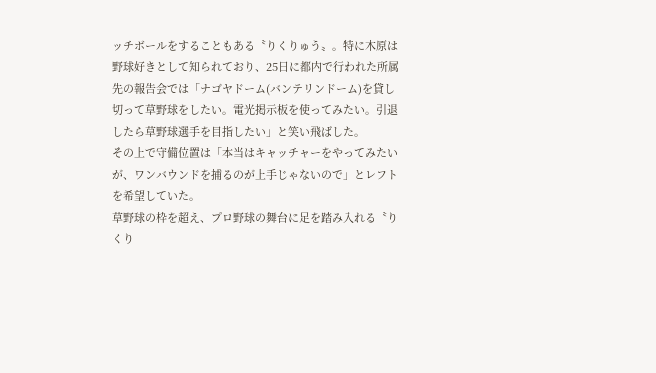ッチボールをすることもある〝りくりゅう〟。特に木原は野球好きとして知られており、25日に都内で行われた所属先の報告会では「ナゴヤドーム(バンテリンドーム)を貸し切って草野球をしたい。電光掲示板を使ってみたい。引退したら草野球選手を目指したい」と笑い飛ばした。
その上で守備位置は「本当はキャッチャーをやってみたいが、ワンバウンドを捕るのが上手じゃないので」とレフトを希望していた。
草野球の枠を超え、プロ野球の舞台に足を踏み入れる〝りくり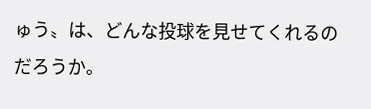ゅう〟は、どんな投球を見せてくれるのだろうか。